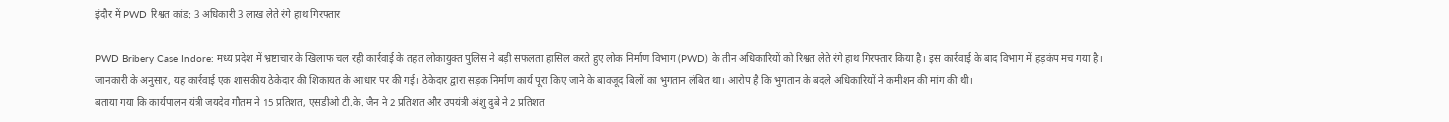इंदौर में PWD रिश्वत कांड: 3 अधिकारी 3 लाख लेते रंगे हाथ गिरफ्तार

PWD Bribery Case Indore: मध्य प्रदेश में भ्रष्टाचार के खिलाफ चल रही कार्रवाई के तहत लोकायुक्त पुलिस ने बड़ी सफलता हासिल करते हुए लोक निर्माण विभाग (PWD) के तीन अधिकारियों को रिश्वत लेते रंगे हाथ गिरफ्तार किया है। इस कार्रवाई के बाद विभाग में हड़कंप मच गया है।
जानकारी के अनुसार, यह कार्रवाई एक शासकीय ठेकेदार की शिकायत के आधार पर की गई। ठेकेदार द्वारा सड़क निर्माण कार्य पूरा किए जाने के बावजूद बिलों का भुगतान लंबित था। आरोप है कि भुगतान के बदले अधिकारियों ने कमीशन की मांग की थी।
बताया गया कि कार्यपालन यंत्री जयदेव गौतम ने 15 प्रतिशत, एसडीओ टी.के. जैन ने 2 प्रतिशत और उपयंत्री अंशु दुबे ने 2 प्रतिशत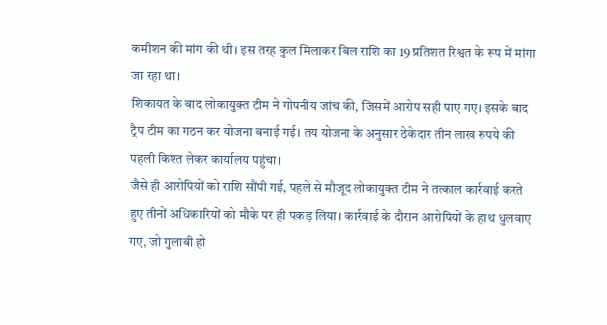कमीशन की मांग की थी। इस तरह कुल मिलाकर बिल राशि का 19 प्रतिशत रिश्वत के रूप में मांगा जा रहा था।
शिकायत के बाद लोकायुक्त टीम ने गोपनीय जांच की, जिसमें आरोप सही पाए गए। इसके बाद ट्रैप टीम का गठन कर योजना बनाई गई। तय योजना के अनुसार ठेकेदार तीन लाख रुपये की पहली किश्त लेकर कार्यालय पहुंचा।
जैसे ही आरोपियों को राशि सौंपी गई, पहले से मौजूद लोकायुक्त टीम ने तत्काल कार्रवाई करते हुए तीनों अधिकारियों को मौके पर ही पकड़ लिया। कार्रवाई के दौरान आरोपियों के हाथ धुलवाए गए, जो गुलाबी हो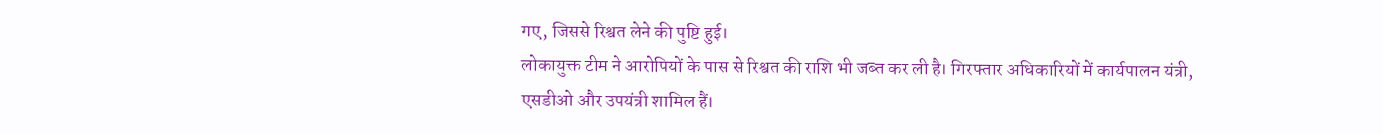गए, जिससे रिश्वत लेने की पुष्टि हुई।
लोकायुक्त टीम ने आरोपियों के पास से रिश्वत की राशि भी जब्त कर ली है। गिरफ्तार अधिकारियों में कार्यपालन यंत्री, एसडीओ और उपयंत्री शामिल हैं।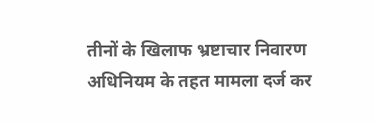तीनों के खिलाफ भ्रष्टाचार निवारण अधिनियम के तहत मामला दर्ज कर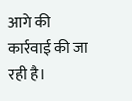आगे की कार्रवाई की जा रही है।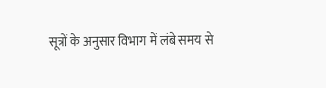सूत्रों के अनुसार विभाग में लंबे समय से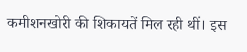कमीशनखोरी की शिकायतें मिल रही थीं। इस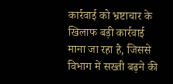कार्रवाई को भ्रष्टाचार के खिलाफ बड़ी कार्रवाई माना जा रहा है, जिससे विभाग में सख्ती बढ़ने की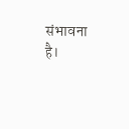संभावना है।